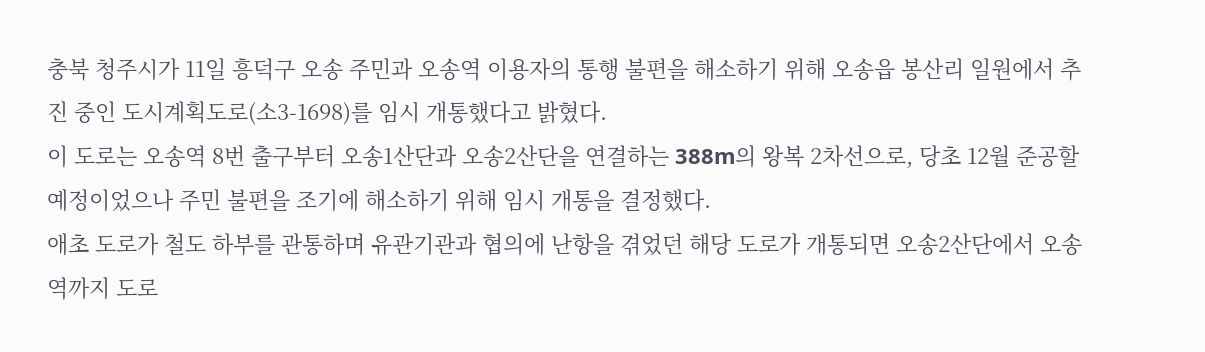충북 청주시가 11일 흥덕구 오송 주민과 오송역 이용자의 통행 불편을 해소하기 위해 오송읍 봉산리 일원에서 추진 중인 도시계획도로(소3-1698)를 임시 개통했다고 밝혔다.
이 도로는 오송역 8번 출구부터 오송1산단과 오송2산단을 연결하는 388m의 왕복 2차선으로, 당초 12월 준공할 예정이었으나 주민 불편을 조기에 해소하기 위해 임시 개통을 결정했다.
애초 도로가 철도 하부를 관통하며 유관기관과 협의에 난항을 겪었던 해당 도로가 개통되면 오송2산단에서 오송역까지 도로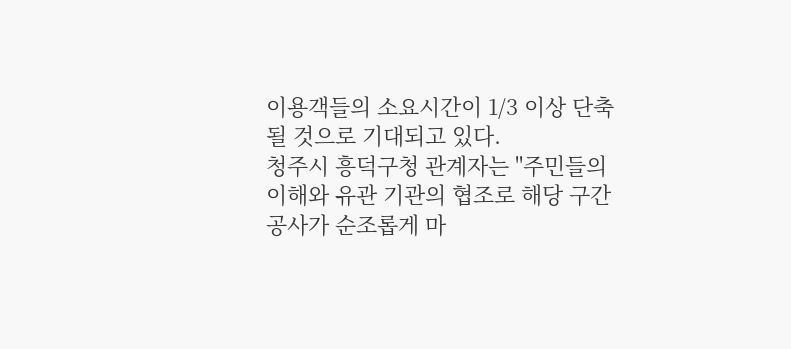이용객들의 소요시간이 1/3 이상 단축될 것으로 기대되고 있다.
청주시 흥덕구청 관계자는 "주민들의 이해와 유관 기관의 협조로 해당 구간 공사가 순조롭게 마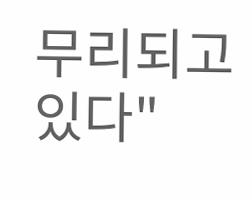무리되고 있다"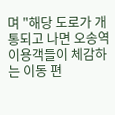며 "해당 도로가 개통되고 나면 오송역 이용객들이 체감하는 이동 편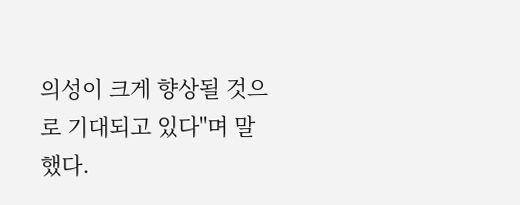의성이 크게 향상될 것으로 기대되고 있다"며 말했다.